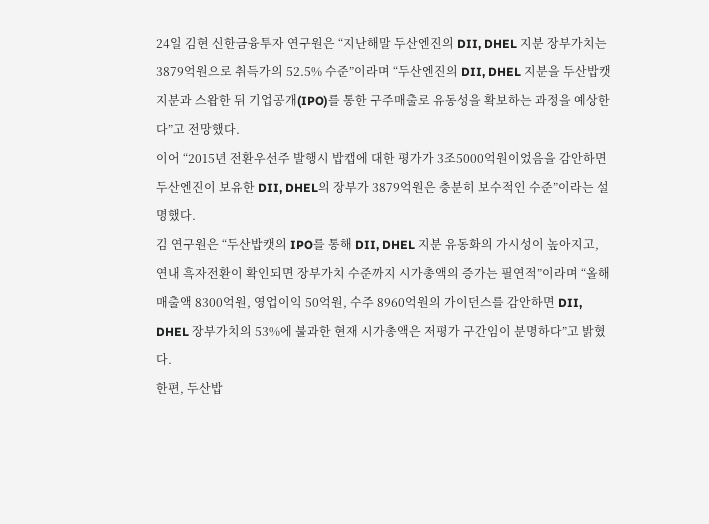24일 김현 신한금융투자 연구원은 “지난해말 두산엔진의 DII, DHEL 지분 장부가치는 3879억원으로 취득가의 52.5% 수준”이라며 “두산엔진의 DII, DHEL 지분을 두산밥캣 지분과 스왑한 뒤 기업공개(IPO)를 통한 구주매출로 유동성을 확보하는 과정을 예상한다”고 전망했다.
이어 “2015년 전환우선주 발행시 밥캡에 대한 평가가 3조5000억원이었음을 감안하면 두산엔진이 보유한 DII, DHEL의 장부가 3879억원은 충분히 보수적인 수준”이라는 설명했다.
김 연구원은 “두산밥캣의 IPO를 통해 DII, DHEL 지분 유동화의 가시성이 높아지고, 연내 흑자전환이 확인되면 장부가치 수준까지 시가총액의 증가는 필연적”이라며 “올해 매출액 8300억원, 영업이익 50억원, 수주 8960억원의 가이던스를 감안하면 DII, DHEL 장부가치의 53%에 불과한 현재 시가총액은 저평가 구간임이 분명하다”고 밝혔다.
한편, 두산밥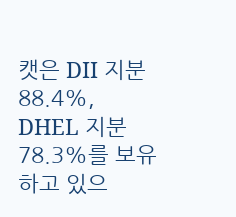캣은 DII 지분 88.4%, DHEL 지분 78.3%를 보유하고 있으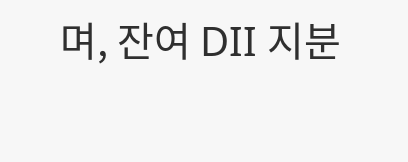며, 잔여 DII 지분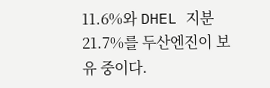11.6%와 DHEL 지분 21.7%를 두산엔진이 보유 중이다.